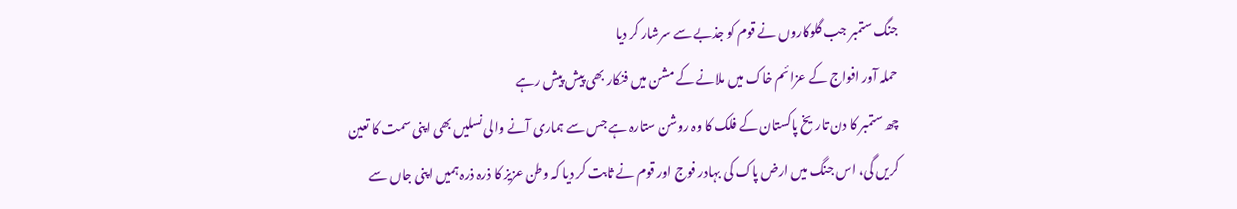جنگ ستمبر جب گلوکاروں نے قوم کو جذبے سے سرشار کر دیا
حملہ آور افواج کے عزائم خاک میں ملانے کے مشن میں فنکار بھی پیش پیش رہے
چھ ستمبر کا دن تاریخ پاکستان کے فلک کا وہ روشن ستارہ ہے جس سے ہماری آنے والی نسلیں بھی اپنی سمت کا تعین کریں گی، اس جنگ میں ارض پاک کی بہادر فوج اور قوم نے ثابت کر دیا کہ وطن عزیز کا ذرہ ذرہ ہمیں اپنی جاں سے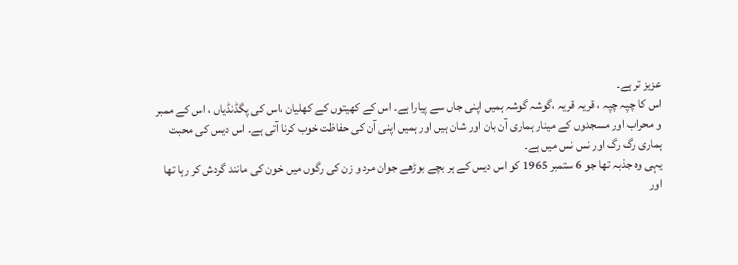عزیز تر ہے۔
اس کا چپہ چپہ ، قریہ قریہ ،گوشہ گوشہ ہمیں اپنی جاں سے پیارا ہے۔ اس کے کھیتوں کے کھلیان ،اس کی پگڈنڈیاں ، اس کے ممبر و محراب اور مسجدوں کے مینار ہماری آن بان اور شان ہیں اور ہمیں اپنی آن کی حفاظت خوب کرنا آتی ہے۔ اس دیس کی محبت ہماری رگ رگ اور نس نس میں ہے۔
یہی وہ جذبہ تھا جو 6 ستمبر 1965 کو اس دیس کے ہر بچے بوڑھے جوان مرد و زن کی رگوں میں خون کی مانند گردش کر رہا تھا اور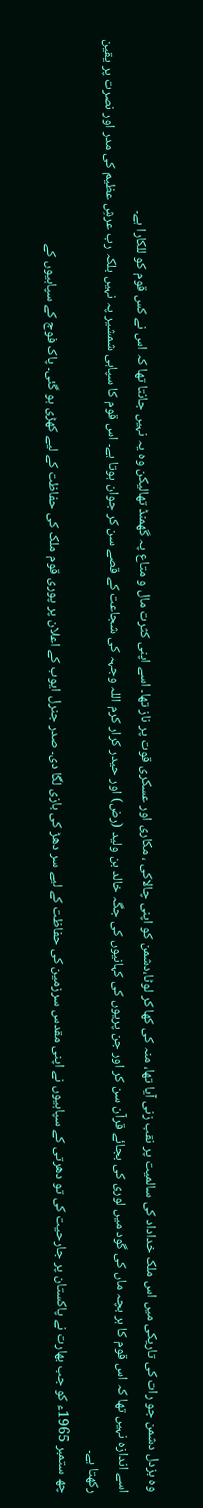وہ بزدل دشمن جو رات کی تاریکی میں اس ملک خداداد کی سالمیت پر نقب زنی آیا تھا، منہ کی کھا کر لوٹا،دشمن کو اپنی چالاکی ، مکاری اور عسکری قوت پر ناز تھا۔ اسے اپنی کثرت مال و متاع پہ گھمنڈ تھالیکن وہ یہ نہیں جانتا تھا کہ اس نے کس قوم کو للکارا ہے۔
اسے اندازہ نہیں تھا کہ اس قوم کا ہر بچہ ماں کی گود میں لوری کی بجائے قرآن سن کر اور جن پریوں کی کہانیوں کی جگہ خالد بن ولید (رض) اور حیدر کرار کرم اللہ وجہہ کی شجاعت کے قصے سن کر جوان ہوتا ہے۔ اس قوم کا سپاہی شمشیر پہ نہیں بلکہ رب عرشِ عظیم کی مدر اور نصرت پر یقین رکھتا ہے۔
چھ ستمبر 1965ء کو جب بھارت نے پاکستان پر جارحیت کی تو دھرتی کے سپاہیوں نے اپنی مقدس سرزمین کی حفاظت کے لیے سر دھڑ کی بازی لگا دی۔ صدر جنرل ایوب کے اعلان پر پوری قوم ملک کی حفاظت کے لیے کھڑی ہو گئی۔ پاک فوج کے سپاہیوں کے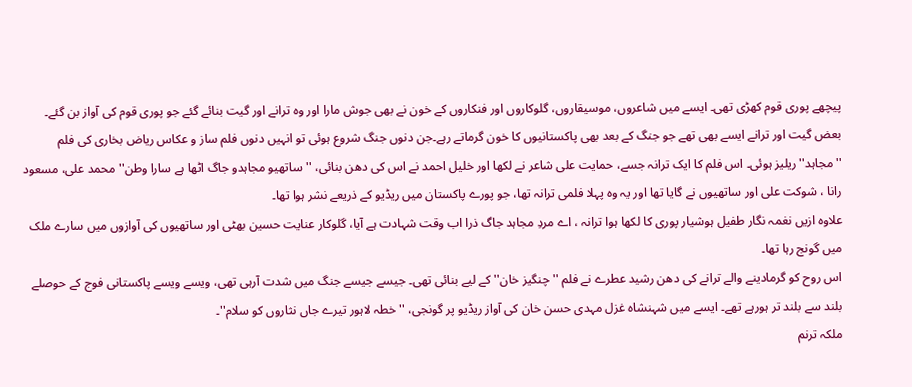پیچھے پوری قوم کھڑی تھی۔ ایسے میں شاعروں، موسیقاروں، گلوکاروں اور فنکاروں کے خون نے بھی جوش مارا اور وہ ترانے اور گیت بنائے گئے جو پوری قوم کی آواز بن گئے۔
بعض گیت اور ترانے ایسے بھی تھے جو جنگ کے بعد بھی پاکستانیوں کا خون گرماتے رہے۔جن دنوں جنگ شروع ہوئی تو انہیں دنوں فلم ساز و عکاس ریاض بخاری کی فلم ''مجاہد'' ریلیز ہوئی۔ اس فلم کا ایک ترانہ جسے، حمایت علی شاعر نے لکھا اور خلیل احمد نے اس کی دھن بنائی، ''ساتھیو مجاہدو جاگ اٹھا ہے سارا وطن'' محمد علی، مسعود رانا ، شوکت علی اور ساتھیوں نے گایا تھا اور یہ وہ پہلا فلمی ترانہ تھا، جو پورے پاکستان میں ریڈیو کے ذریعے نشر ہوا تھا۔
علاوہ ازیں نغمہ نگار طفیل ہوشیار پوری کا لکھا ہوا ترانہ ، اے مردِ مجاہد جاگ ذرا اب وقت شہادت ہے آیا، گلوکار عنایت حسین بھٹی اور ساتھیوں کی آوازوں میں سارے ملک میں گونج رہا تھا۔
اس روح کو گرمادینے والے ترانے کی دھن رشید عطرے نے فلم ''چنگیز خان'' کے لیے بنائی تھی۔ جیسے جیسے جنگ میں شدت آرہی تھی، ویسے ویسے پاکستانی فوج کے حوصلے بلند سے بلند تر ہورہے تھے۔ ایسے میں شہنشاہ غزل مہدی حسن خان کی آواز ریڈیو پر گونجی، ''خطہ لاہور تیرے جاں نثاروں کو سلام''۔
ملکہ ترنم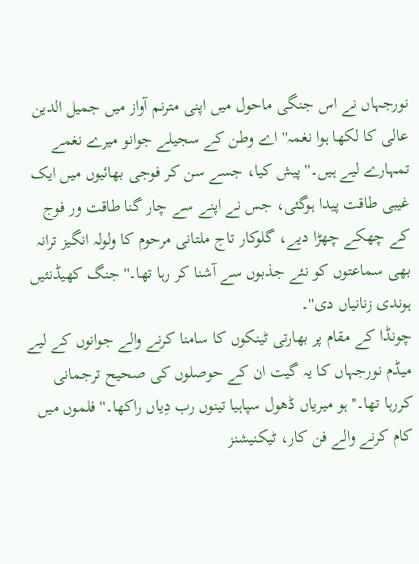نورجہاں نے اس جنگی ماحول میں اپنی مترنم آواز میں جمیل الدین عالی کا لکھا ہوا نغمہ'' اے وطن کے سجیلے جوانو میرے نغمے تمہارے لیے ہیں۔'' پیش کیا، جسے سن کر فوجی بھائیوں میں ایک غیبی طاقت پیدا ہوگئی، جس نے اپنے سے چار گنا طاقت ور فوج کے چھکے چھڑا دیے، گلوکار تاج ملتانی مرحوم کا ولولہ انگیز ترانہ بھی سماعتوں کو نئے جذبوں سے آشنا کر رہا تھا۔''جنگ کھیڈنئیں ہوندی زنانیاں دی''۔
چونڈا کے مقام پر بھارتی ٹینکوں کا سامنا کرنے والے جوانوں کے لیے میڈم نورجہاں کا یہ گیت ان کے حوصلوں کی صحیح ترجمانی کررہا تھا۔''ہو میریاں ڈھول سپاہیا تینوں رب دِیاں راکھا۔'' فلموں میں کام کرنے والے فن کار، ٹیکنیشنز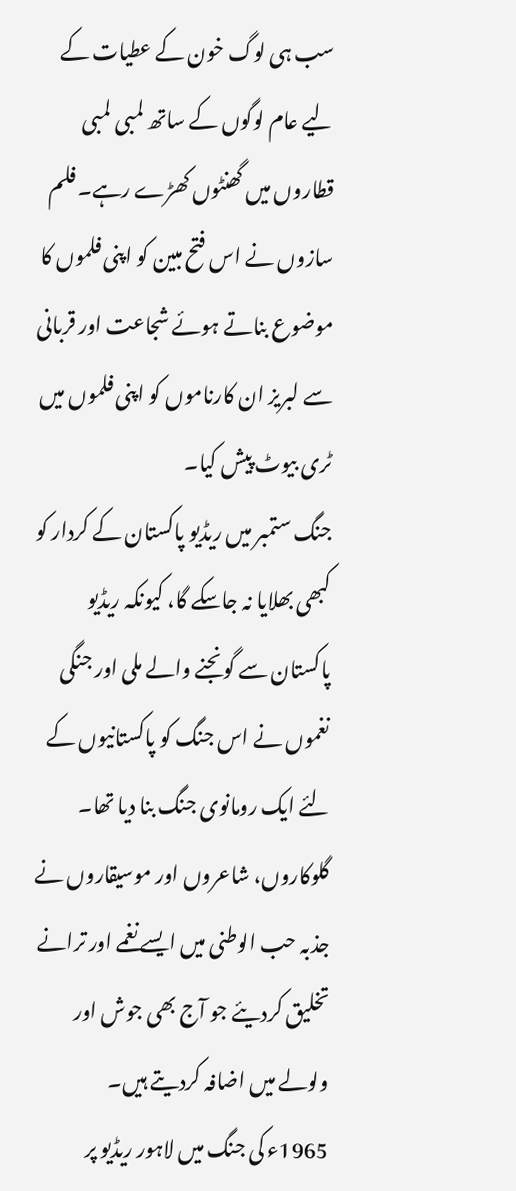سب ہی لوگ خون کے عطیات کے لیے عام لوگوں کے ساتھ لمبی لمبی قطاروں میں گھنٹوں کھڑے رہے۔ فلم سازوں نے اس فتح مبین کو اپنی فلموں کا موضوع بناتے ہوئے شجاعت اور قربانی سے لبریز ان کارناموں کو اپنی فلموں میں ٹری بیوٹ پیش کیا۔
جنگ ستمبر میں ریڈیو پاکستان کے کردار کو کبھی بھلایا نہ جاسکے گا، کیونکہ ریڈیو پاکستان سے گونجنے والے ملی اور جنگی نغموں نے اس جنگ کو پاکستانیوں کے لئے ایک رومانوی جنگ بنا دیا تھا۔ گلوکاروں، شاعروں اور موسیقاروں نے جذبہ حب الوطنی میں ایسے نغمے اور ترانے تخلیق کردیئے جو آج بھی جوش اور ولولے میں اضافہ کردیتے ہیں۔
1965ء کی جنگ میں لاہور ریڈیو پر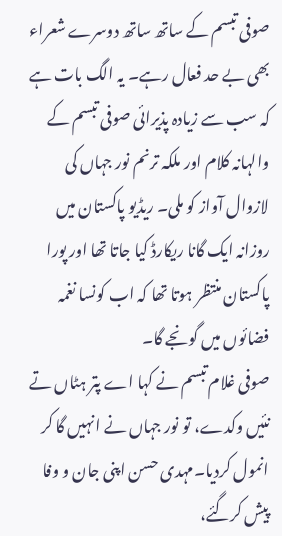صوفی تبسم کے ساتھ ساتھ دوسرے شعراء بھی بے حد فعال رہے۔ یہ الگ بات ہے کہ سب سے زیادہ پذیرائی صوفی تبسم کے والہانہ کلام اور ملکہ ترنم نور جہاں کی لازوال آواز کو ملی۔ ریڈیو پاکستان میں روزانہ ایک گانا ریکارڈ کیا جاتا تھا اور پورا پاکستان منتظر ہوتا تھا کہ اب کونسا نغمہ فضائوں میں گونجے گا۔
صوفی غلام تبسم نے کہا اے پتر ہٹاں تے نئیں وکدے، تو نور جہاں نے انہیں گا کر انمول کردیا۔مہدی حسن اپنی جان و وفا پیش کرگئے،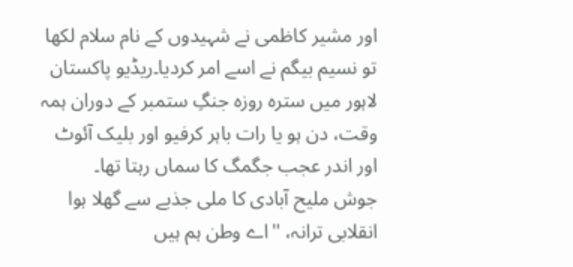اور مشیر کاظمی نے شہیدوں کے نام سلام لکھا تو نسیم بیگم نے اسے امر کردیا۔ریڈیو پاکستان لاہور میں سترہ روزہ جنگِ ستمبر کے دوران ہمہ وقت، دن ہو یا رات باہر کرفیو اور بلیک آئوٹ اور اندر عجب جگمگ کا سماں رہتا تھا۔
جوش ملیح آبادی کا ملی جذبے سے گھلا ہوا انقلابی ترانہ، ''اے وطن ہم ہیں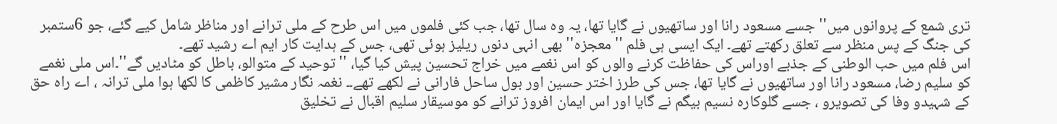تری شمع کے پروانوں میں''جسے مسعود رانا اور ساتھیوں نے گایا تھا، یہ وہ سال تھا، جب کئی فلموں میں اس طرح کے ملی ترانے اور مناظر شامل کیے گئے، جو 6ستمبر کی جنگ کے پس منظر سے تعلق رکھتے تھے۔ ایک ایسی ہی فلم ''معجزہ'' بھی انہی دنوں ریلیز ہوئی تھی، جس کے ہدایت کار ایم اے رشید تھے۔
اس فلم میں حب الوطنی کے جذبے اوراس کی حفاظت کرنے والوں کو اس نغمے میں خراج تحسین پیش کیا گیا، ''توحید کے متوالو، باطل کو مٹادیں گے''۔اس ملی نغمے کو سلیم رضا، مسعود رانا اور ساتھیوں نے گایا تھا، جس کی طرز اختر حسین اور بول ساحل فارانی نے لکھے تھے۔۔ نغمہ نگار مشیر کاظمی کا لکھا ہوا ملی ترانہ ، اے راہ حق کے شہیدو وفا کی تصویرو ، جسے گلوکارہ نسیم بیگم نے گایا اور اس ایمان افروز ترانے کو موسیقار سلیم اقبال نے تخلیق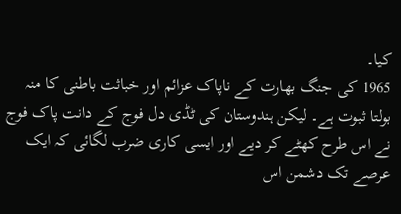کیا۔
1965 کی جنگ بھارت کے ناپاک عزائم اور خباثت باطنی کا منہ بولتا ثبوت ہے۔ لیکن ہندوستان کی ٹڈی دل فوج کے دانت پاک فوج نے اس طرح کھٹے کر دیے اور ایسی کاری ضرب لگائی کہ ایک عرصے تک دشمن اس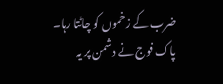ضرب کے زخموں کو چاٹتا رہا۔ پاک فوج نے دشمن پر یہ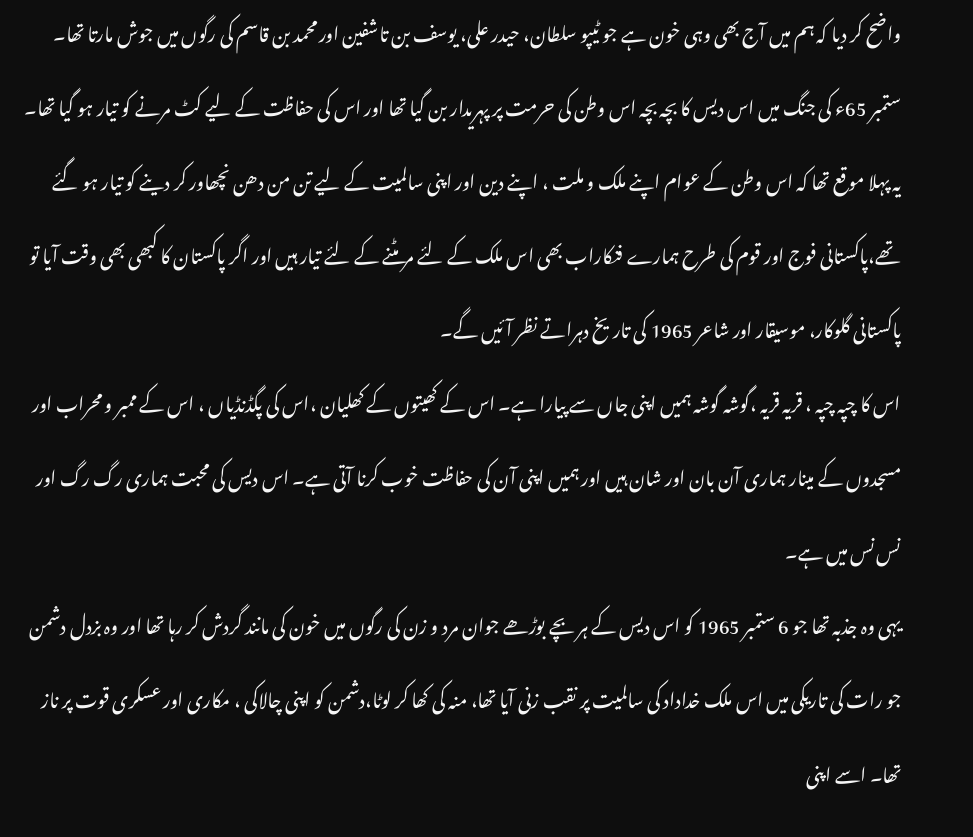واضح کر دیا کہ ہم میں آج بھی وہی خون ہے جو ٹیپو سلطان، حیدر علی، یوسف بن تاشفین اور محمد بن قاسم کی رگوں میں جوش مارتا تھا۔
ستمبر 65ء کی جنگ میں اس دیس کا بچہ بچہ اس وطن کی حرمت پر پہریدار بن گیا تھا اور اس کی حفاظت کے لیے کٹ مرنے کو تیار ہو گیا تھا۔ یہ پہلا موقع تھا کہ اس وطن کے عوام اپنے ملک و ملت ، اپنے دین اور اپنی سالمیت کے لیے تن من دھن نچھاور کر دینے کو تیار ہو گئے تھے،پاکستانی فوج اور قوم کی طرح ہمارے فنکاراب بھی اس ملک کے لئے مر مٹنے کے لئے تیار ہیں اور اگر پاکستان کا کبھی بھی وقت آیا تو پاکستانی گلوکار، موسیقار اور شاعر 1965 کی تاریخ دہراتے نظر آئیں گے۔
اس کا چپہ چپہ ، قریہ قریہ ،گوشہ گوشہ ہمیں اپنی جاں سے پیارا ہے۔ اس کے کھیتوں کے کھلیان ،اس کی پگڈنڈیاں ، اس کے ممبر و محراب اور مسجدوں کے مینار ہماری آن بان اور شان ہیں اور ہمیں اپنی آن کی حفاظت خوب کرنا آتی ہے۔ اس دیس کی محبت ہماری رگ رگ اور نس نس میں ہے۔
یہی وہ جذبہ تھا جو 6 ستمبر 1965 کو اس دیس کے ہر بچے بوڑھے جوان مرد و زن کی رگوں میں خون کی مانند گردش کر رہا تھا اور وہ بزدل دشمن جو رات کی تاریکی میں اس ملک خداداد کی سالمیت پر نقب زنی آیا تھا، منہ کی کھا کر لوٹا،دشمن کو اپنی چالاکی ، مکاری اور عسکری قوت پر ناز تھا۔ اسے اپنی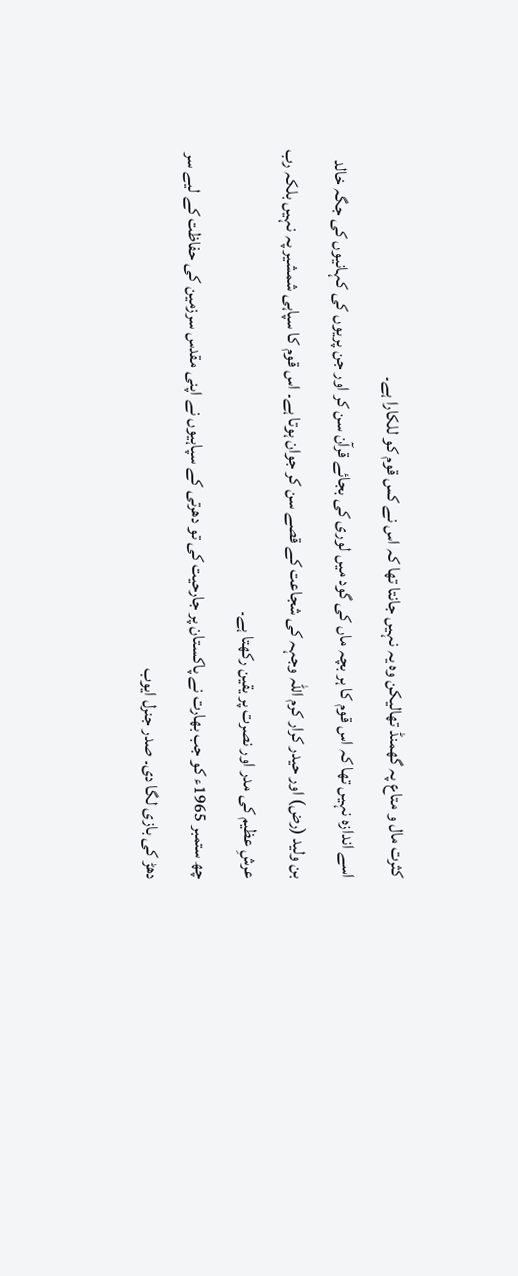کثرت مال و متاع پہ گھمنڈ تھالیکن وہ یہ نہیں جانتا تھا کہ اس نے کس قوم کو للکارا ہے۔
اسے اندازہ نہیں تھا کہ اس قوم کا ہر بچہ ماں کی گود میں لوری کی بجائے قرآن سن کر اور جن پریوں کی کہانیوں کی جگہ خالد بن ولید (رض) اور حیدر کرار کرم اللہ وجہہ کی شجاعت کے قصے سن کر جوان ہوتا ہے۔ اس قوم کا سپاہی شمشیر پہ نہیں بلکہ رب عرشِ عظیم کی مدر اور نصرت پر یقین رکھتا ہے۔
چھ ستمبر 1965ء کو جب بھارت نے پاکستان پر جارحیت کی تو دھرتی کے سپاہیوں نے اپنی مقدس سرزمین کی حفاظت کے لیے سر دھڑ کی بازی لگا دی۔ صدر جنرل ایوب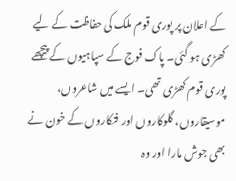کے اعلان پر پوری قوم ملک کی حفاظت کے لیے کھڑی ہو گئی۔ پاک فوج کے سپاہیوں کے پیچھے پوری قوم کھڑی تھی۔ ایسے میں شاعروں، موسیقاروں، گلوکاروں اور فنکاروں کے خون نے بھی جوش مارا اور وہ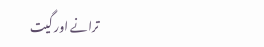ترانے اور گیت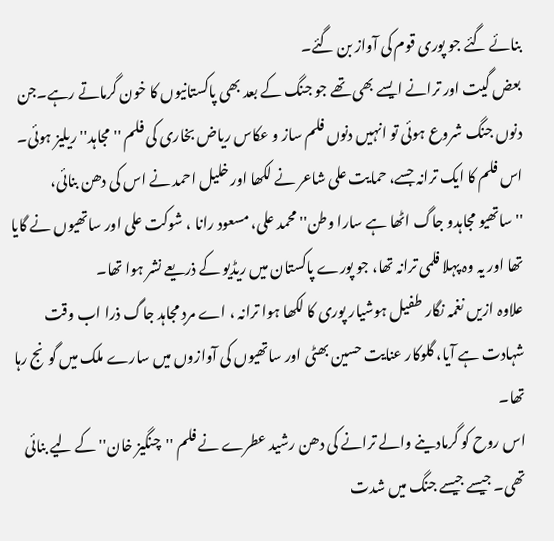بنائے گئے جو پوری قوم کی آواز بن گئے۔
بعض گیت اور ترانے ایسے بھی تھے جو جنگ کے بعد بھی پاکستانیوں کا خون گرماتے رہے۔جن دنوں جنگ شروع ہوئی تو انہیں دنوں فلم ساز و عکاس ریاض بخاری کی فلم ''مجاہد'' ریلیز ہوئی۔ اس فلم کا ایک ترانہ جسے، حمایت علی شاعر نے لکھا اور خلیل احمد نے اس کی دھن بنائی، ''ساتھیو مجاہدو جاگ اٹھا ہے سارا وطن'' محمد علی، مسعود رانا ، شوکت علی اور ساتھیوں نے گایا تھا اور یہ وہ پہلا فلمی ترانہ تھا، جو پورے پاکستان میں ریڈیو کے ذریعے نشر ہوا تھا۔
علاوہ ازیں نغمہ نگار طفیل ہوشیار پوری کا لکھا ہوا ترانہ ، اے مردِ مجاہد جاگ ذرا اب وقت شہادت ہے آیا، گلوکار عنایت حسین بھٹی اور ساتھیوں کی آوازوں میں سارے ملک میں گونج رہا تھا۔
اس روح کو گرمادینے والے ترانے کی دھن رشید عطرے نے فلم ''چنگیز خان'' کے لیے بنائی تھی۔ جیسے جیسے جنگ میں شدت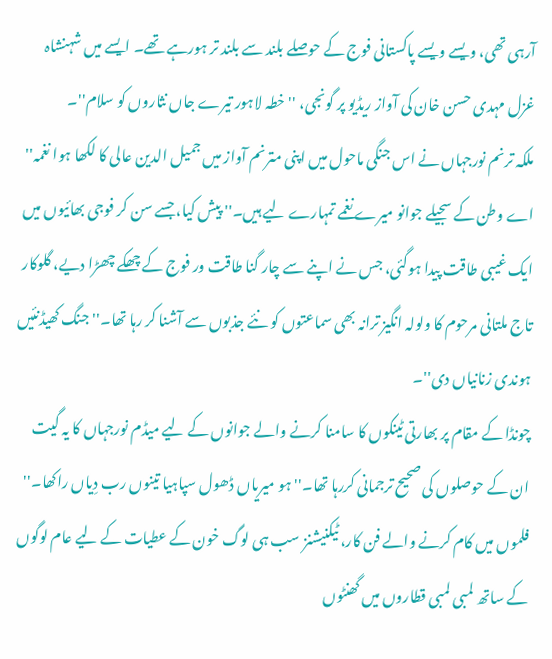آرہی تھی، ویسے ویسے پاکستانی فوج کے حوصلے بلند سے بلند تر ہورہے تھے۔ ایسے میں شہنشاہ غزل مہدی حسن خان کی آواز ریڈیو پر گونجی، ''خطہ لاہور تیرے جاں نثاروں کو سلام''۔
ملکہ ترنم نورجہاں نے اس جنگی ماحول میں اپنی مترنم آواز میں جمیل الدین عالی کا لکھا ہوا نغمہ'' اے وطن کے سجیلے جوانو میرے نغمے تمہارے لیے ہیں۔'' پیش کیا، جسے سن کر فوجی بھائیوں میں ایک غیبی طاقت پیدا ہوگئی، جس نے اپنے سے چار گنا طاقت ور فوج کے چھکے چھڑا دیے، گلوکار تاج ملتانی مرحوم کا ولولہ انگیز ترانہ بھی سماعتوں کو نئے جذبوں سے آشنا کر رہا تھا۔''جنگ کھیڈنئیں ہوندی زنانیاں دی''۔
چونڈا کے مقام پر بھارتی ٹینکوں کا سامنا کرنے والے جوانوں کے لیے میڈم نورجہاں کا یہ گیت ان کے حوصلوں کی صحیح ترجمانی کررہا تھا۔''ہو میریاں ڈھول سپاہیا تینوں رب دِیاں راکھا۔'' فلموں میں کام کرنے والے فن کار، ٹیکنیشنز سب ہی لوگ خون کے عطیات کے لیے عام لوگوں کے ساتھ لمبی لمبی قطاروں میں گھنٹوں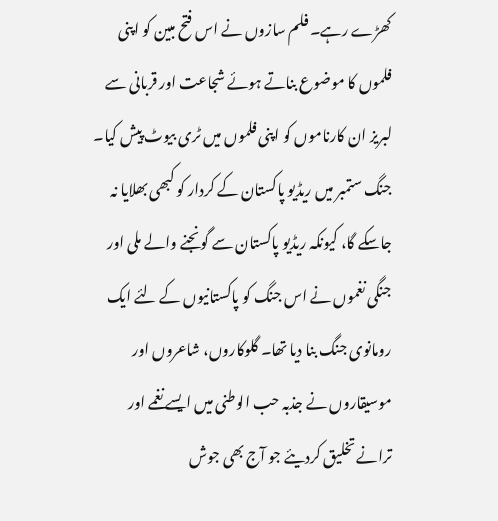کھڑے رہے۔ فلم سازوں نے اس فتح مبین کو اپنی فلموں کا موضوع بناتے ہوئے شجاعت اور قربانی سے لبریز ان کارناموں کو اپنی فلموں میں ٹری بیوٹ پیش کیا۔
جنگ ستمبر میں ریڈیو پاکستان کے کردار کو کبھی بھلایا نہ جاسکے گا، کیونکہ ریڈیو پاکستان سے گونجنے والے ملی اور جنگی نغموں نے اس جنگ کو پاکستانیوں کے لئے ایک رومانوی جنگ بنا دیا تھا۔ گلوکاروں، شاعروں اور موسیقاروں نے جذبہ حب الوطنی میں ایسے نغمے اور ترانے تخلیق کردیئے جو آج بھی جوش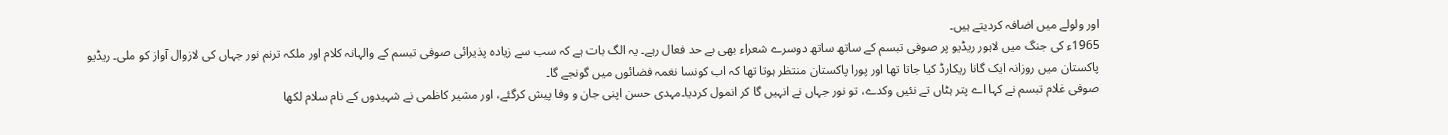اور ولولے میں اضافہ کردیتے ہیں۔
1965ء کی جنگ میں لاہور ریڈیو پر صوفی تبسم کے ساتھ ساتھ دوسرے شعراء بھی بے حد فعال رہے۔ یہ الگ بات ہے کہ سب سے زیادہ پذیرائی صوفی تبسم کے والہانہ کلام اور ملکہ ترنم نور جہاں کی لازوال آواز کو ملی۔ ریڈیو پاکستان میں روزانہ ایک گانا ریکارڈ کیا جاتا تھا اور پورا پاکستان منتظر ہوتا تھا کہ اب کونسا نغمہ فضائوں میں گونجے گا۔
صوفی غلام تبسم نے کہا اے پتر ہٹاں تے نئیں وکدے، تو نور جہاں نے انہیں گا کر انمول کردیا۔مہدی حسن اپنی جان و وفا پیش کرگئے، اور مشیر کاظمی نے شہیدوں کے نام سلام لکھا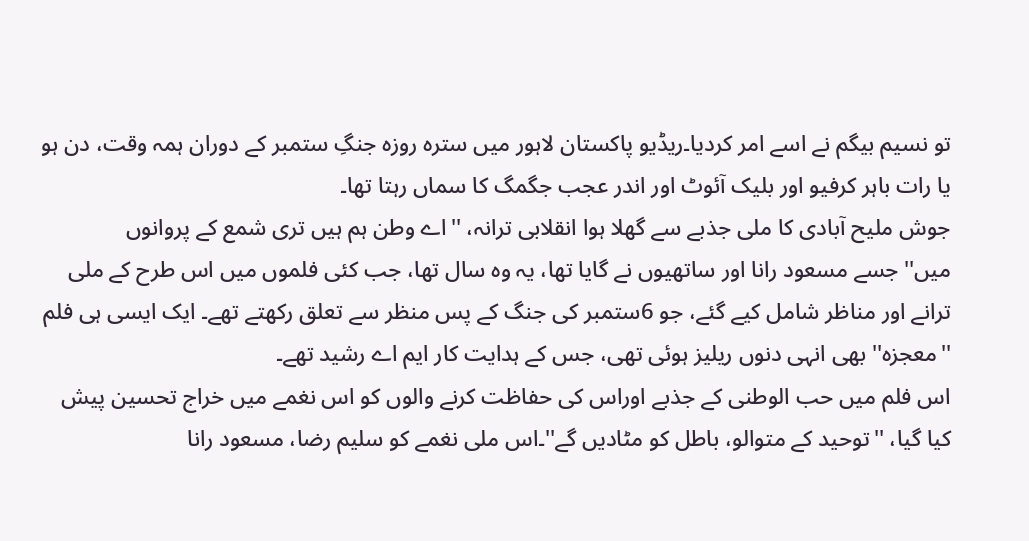تو نسیم بیگم نے اسے امر کردیا۔ریڈیو پاکستان لاہور میں سترہ روزہ جنگِ ستمبر کے دوران ہمہ وقت، دن ہو یا رات باہر کرفیو اور بلیک آئوٹ اور اندر عجب جگمگ کا سماں رہتا تھا۔
جوش ملیح آبادی کا ملی جذبے سے گھلا ہوا انقلابی ترانہ، ''اے وطن ہم ہیں تری شمع کے پروانوں میں''جسے مسعود رانا اور ساتھیوں نے گایا تھا، یہ وہ سال تھا، جب کئی فلموں میں اس طرح کے ملی ترانے اور مناظر شامل کیے گئے، جو 6ستمبر کی جنگ کے پس منظر سے تعلق رکھتے تھے۔ ایک ایسی ہی فلم ''معجزہ'' بھی انہی دنوں ریلیز ہوئی تھی، جس کے ہدایت کار ایم اے رشید تھے۔
اس فلم میں حب الوطنی کے جذبے اوراس کی حفاظت کرنے والوں کو اس نغمے میں خراج تحسین پیش کیا گیا، ''توحید کے متوالو، باطل کو مٹادیں گے''۔اس ملی نغمے کو سلیم رضا، مسعود رانا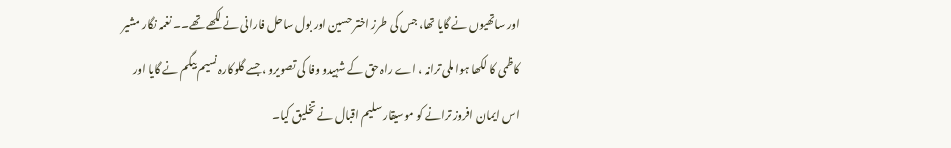اور ساتھیوں نے گایا تھا، جس کی طرز اختر حسین اور بول ساحل فارانی نے لکھے تھے۔۔ نغمہ نگار مشیر کاظمی کا لکھا ہوا ملی ترانہ ، اے راہ حق کے شہیدو وفا کی تصویرو ، جسے گلوکارہ نسیم بیگم نے گایا اور اس ایمان افروز ترانے کو موسیقار سلیم اقبال نے تخلیق کیا۔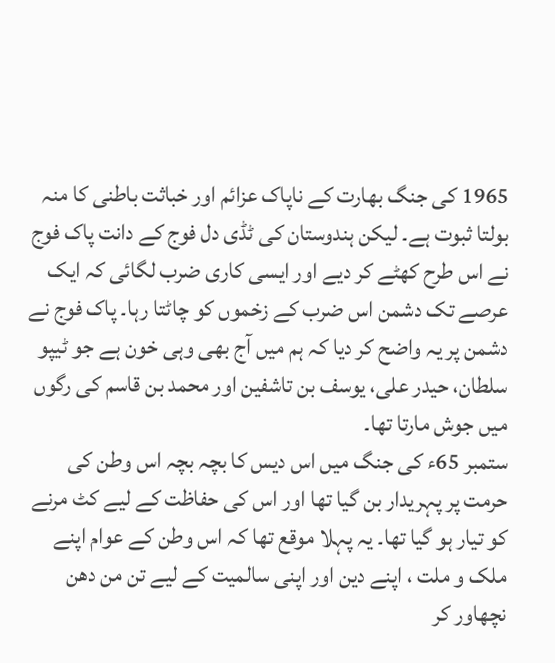1965 کی جنگ بھارت کے ناپاک عزائم اور خباثت باطنی کا منہ بولتا ثبوت ہے۔ لیکن ہندوستان کی ٹڈی دل فوج کے دانت پاک فوج نے اس طرح کھٹے کر دیے اور ایسی کاری ضرب لگائی کہ ایک عرصے تک دشمن اس ضرب کے زخموں کو چاٹتا رہا۔ پاک فوج نے دشمن پر یہ واضح کر دیا کہ ہم میں آج بھی وہی خون ہے جو ٹیپو سلطان، حیدر علی، یوسف بن تاشفین اور محمد بن قاسم کی رگوں میں جوش مارتا تھا۔
ستمبر 65ء کی جنگ میں اس دیس کا بچہ بچہ اس وطن کی حرمت پر پہریدار بن گیا تھا اور اس کی حفاظت کے لیے کٹ مرنے کو تیار ہو گیا تھا۔ یہ پہلا موقع تھا کہ اس وطن کے عوام اپنے ملک و ملت ، اپنے دین اور اپنی سالمیت کے لیے تن من دھن نچھاور کر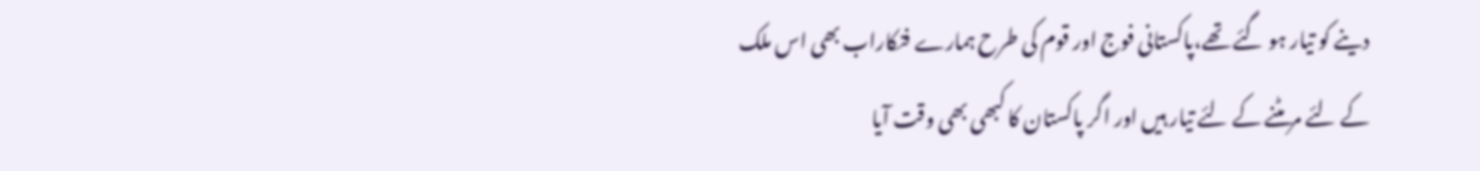دینے کو تیار ہو گئے تھے،پاکستانی فوج اور قوم کی طرح ہمارے فنکاراب بھی اس ملک کے لئے مر مٹنے کے لئے تیار ہیں اور اگر پاکستان کا کبھی بھی وقت آیا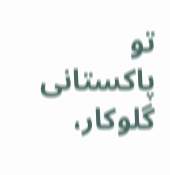تو پاکستانی گلوکار،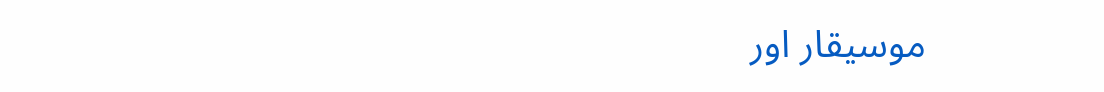موسیقار اور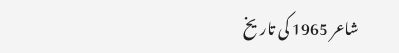شاعر 1965 کی تاریخ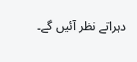دہراتے نظر آئیں گے۔